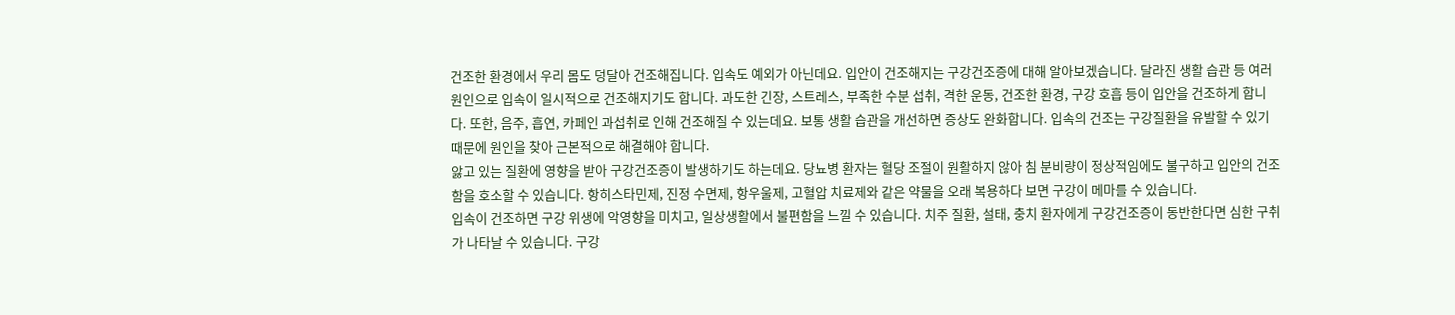건조한 환경에서 우리 몸도 덩달아 건조해집니다. 입속도 예외가 아닌데요. 입안이 건조해지는 구강건조증에 대해 알아보겠습니다. 달라진 생활 습관 등 여러 원인으로 입속이 일시적으로 건조해지기도 합니다. 과도한 긴장, 스트레스, 부족한 수분 섭취, 격한 운동, 건조한 환경, 구강 호흡 등이 입안을 건조하게 합니다. 또한, 음주, 흡연, 카페인 과섭취로 인해 건조해질 수 있는데요. 보통 생활 습관을 개선하면 증상도 완화합니다. 입속의 건조는 구강질환을 유발할 수 있기 때문에 원인을 찾아 근본적으로 해결해야 합니다.
앓고 있는 질환에 영향을 받아 구강건조증이 발생하기도 하는데요. 당뇨병 환자는 혈당 조절이 원활하지 않아 침 분비량이 정상적임에도 불구하고 입안의 건조함을 호소할 수 있습니다. 항히스타민제, 진정 수면제, 항우울제, 고혈압 치료제와 같은 약물을 오래 복용하다 보면 구강이 메마를 수 있습니다.
입속이 건조하면 구강 위생에 악영향을 미치고, 일상생활에서 불편함을 느낄 수 있습니다. 치주 질환, 설태, 충치 환자에게 구강건조증이 동반한다면 심한 구취가 나타날 수 있습니다. 구강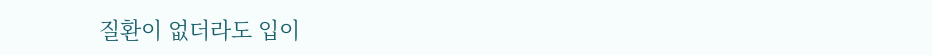질환이 없더라도 입이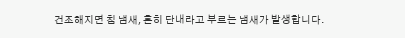건조해지면 침 냄새, 흔히 단내라고 부르는 냄새가 발생합니다.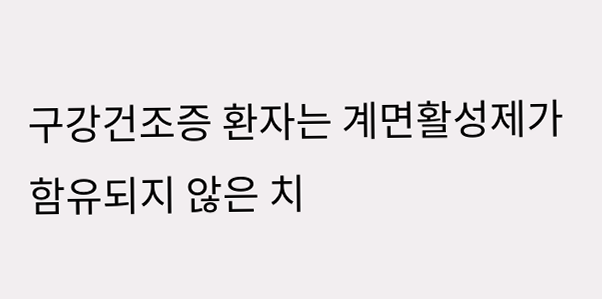구강건조증 환자는 계면활성제가 함유되지 않은 치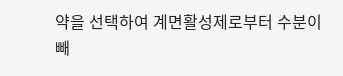약을 선택하여 계면활성제로부터 수분이 빼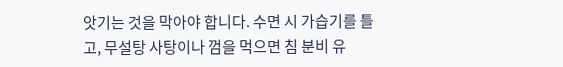앗기는 것을 막아야 합니다. 수면 시 가습기를 틀고, 무설탕 사탕이나 껌을 먹으면 침 분비 유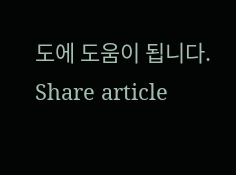도에 도움이 됩니다.
Share article